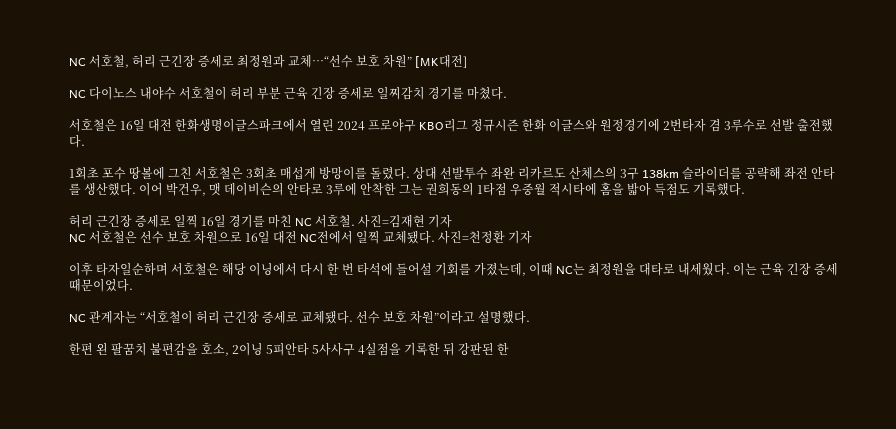NC 서호철, 허리 근긴장 증세로 최정원과 교체…“선수 보호 차원” [MK대전]

NC 다이노스 내야수 서호철이 허리 부분 근육 긴장 증세로 일찌감치 경기를 마쳤다.

서호철은 16일 대전 한화생명이글스파크에서 열린 2024 프로야구 KBO리그 정규시즌 한화 이글스와 원정경기에 2번타자 겸 3루수로 선발 출전했다.

1회초 포수 땅볼에 그친 서호철은 3회초 매섭게 방망이를 돌렸다. 상대 선발투수 좌완 리카르도 산체스의 3구 138km 슬라이더를 공략해 좌전 안타를 생산했다. 이어 박건우, 맷 데이비슨의 안타로 3루에 안착한 그는 권희동의 1타점 우중월 적시타에 홈을 밟아 득점도 기록했다.

허리 근긴장 증세로 일찍 16일 경기를 마친 NC 서호철. 사진=김재현 기자
NC 서호철은 선수 보호 차원으로 16일 대전 NC전에서 일찍 교체됐다. 사진=천정환 기자

이후 타자일순하며 서호철은 해당 이닝에서 다시 한 번 타석에 들어설 기회를 가졌는데, 이때 NC는 최정원을 대타로 내세웠다. 이는 근육 긴장 증세 때문이었다.

NC 관계자는 “서호철이 허리 근긴장 증세로 교체됐다. 선수 보호 차원”이라고 설명했다.

한편 왼 팔꿈치 불편감을 호소, 2이닝 5피안타 5사사구 4실점을 기록한 뒤 강판된 한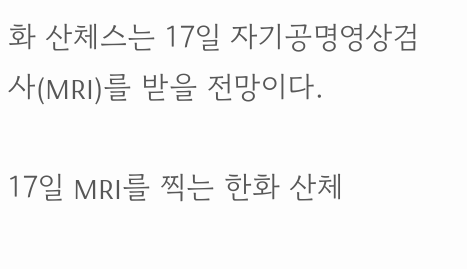화 산체스는 17일 자기공명영상검사(MRI)를 받을 전망이다.

17일 MRI를 찍는 한화 산체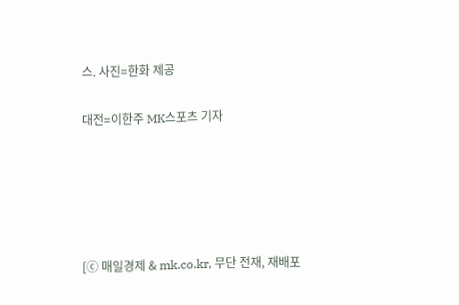스. 사진=한화 제공

대전=이한주 MK스포츠 기자





[ⓒ 매일경제 & mk.co.kr, 무단 전재, 재배포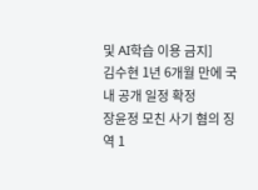및 AI학습 이용 금지]
김수현 1년 6개월 만에 국내 공개 일정 확정
장윤정 모친 사기 혐의 징역 1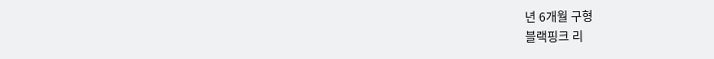년 6개월 구형
블랙핑크 리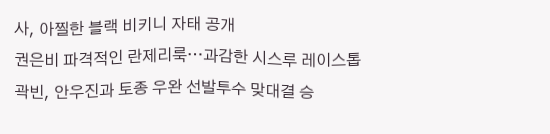사, 아찔한 블랙 비키니 자태 공개
권은비 파격적인 란제리룩…과감한 시스루 레이스톱
곽빈, 안우진과 토종 우완 선발투수 맞대결 승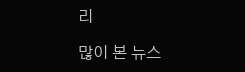리

많이 본 뉴스